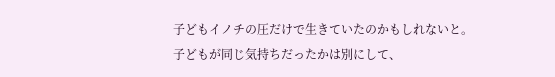子どもイノチの圧だけで生きていたのかもしれないと。
子どもが同じ気持ちだったかは別にして、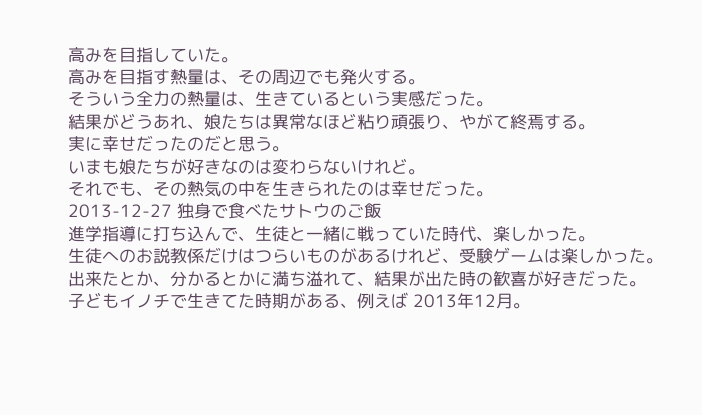高みを目指していた。
高みを目指す熱量は、その周辺でも発火する。
そういう全力の熱量は、生きているという実感だった。
結果がどうあれ、娘たちは異常なほど粘り頑張り、やがて終焉する。
実に幸せだったのだと思う。
いまも娘たちが好きなのは変わらないけれど。
それでも、その熱気の中を生きられたのは幸せだった。
2013-12-27 独身で食べたサトウのご飯
進学指導に打ち込んで、生徒と一緒に戦っていた時代、楽しかった。
生徒へのお説教係だけはつらいものがあるけれど、受験ゲームは楽しかった。
出来たとか、分かるとかに満ち溢れて、結果が出た時の歓喜が好きだった。
子どもイノチで生きてた時期がある、例えば 2013年12月。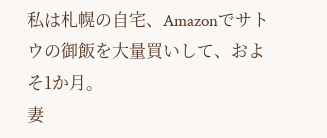私は札幌の自宅、Amazonでサトウの御飯を大量買いして、およそ1か月。
妻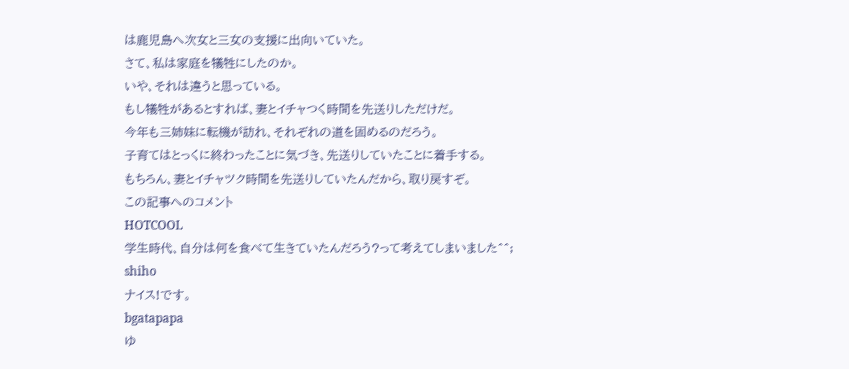は鹿児島へ次女と三女の支援に出向いていた。
さて、私は家庭を犠牲にしたのか。
いや、それは違うと思っている。
もし犠牲があるとすれば、妻とイチャつく時間を先送りしただけだ。
今年も三姉妹に転機が訪れ、それぞれの道を固めるのだろう。
子育てはとっくに終わったことに気づき、先送りしていたことに着手する。
もちろん、妻とイチャツク時間を先送りしていたんだから、取り戻すぞ。
この記事へのコメント
HOTCOOL
学生時代、自分は何を食べて生きていたんだろう?って考えてしまいました^^;
shiho
ナイス!です。
bgatapapa
ゆ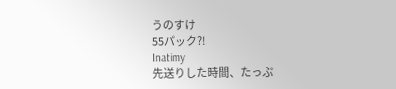うのすけ
55パック?!
Inatimy
先送りした時間、たっぷ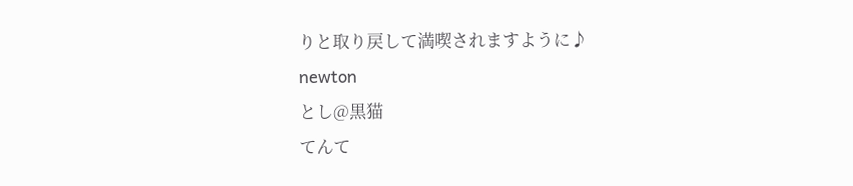りと取り戻して満喫されますように♪
newton
とし@黒猫
てんて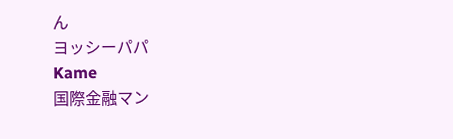ん
ヨッシーパパ
Kame
国際金融マン